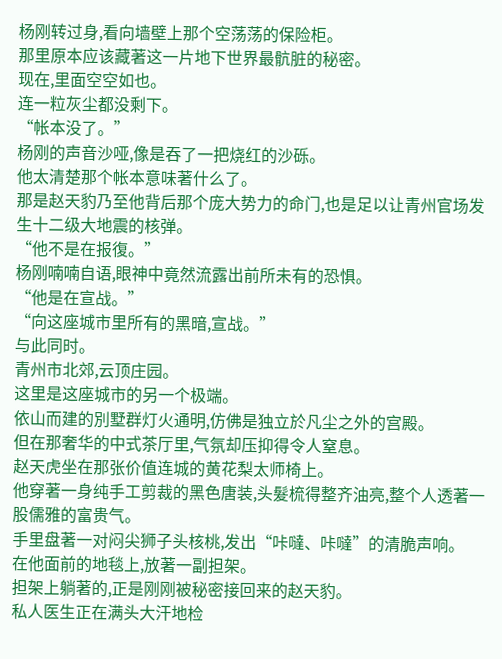杨刚转过身,看向墙壁上那个空荡荡的保险柜。
那里原本应该藏著这一片地下世界最骯脏的秘密。
现在,里面空空如也。
连一粒灰尘都没剩下。
“帐本没了。”
杨刚的声音沙哑,像是吞了一把烧红的沙砾。
他太清楚那个帐本意味著什么了。
那是赵天豹乃至他背后那个庞大势力的命门,也是足以让青州官场发生十二级大地震的核弹。
“他不是在报復。”
杨刚喃喃自语,眼神中竟然流露出前所未有的恐惧。
“他是在宣战。”
“向这座城市里所有的黑暗,宣战。”
与此同时。
青州市北郊,云顶庄园。
这里是这座城市的另一个极端。
依山而建的別墅群灯火通明,仿佛是独立於凡尘之外的宫殿。
但在那奢华的中式茶厅里,气氛却压抑得令人窒息。
赵天虎坐在那张价值连城的黄花梨太师椅上。
他穿著一身纯手工剪裁的黑色唐装,头髮梳得整齐油亮,整个人透著一股儒雅的富贵气。
手里盘著一对闷尖狮子头核桃,发出“咔噠、咔噠”的清脆声响。
在他面前的地毯上,放著一副担架。
担架上躺著的,正是刚刚被秘密接回来的赵天豹。
私人医生正在满头大汗地检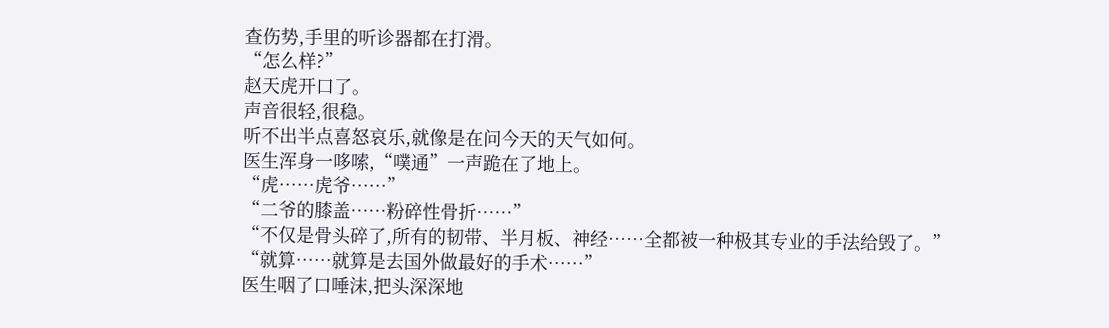查伤势,手里的听诊器都在打滑。
“怎么样?”
赵天虎开口了。
声音很轻,很稳。
听不出半点喜怒哀乐,就像是在问今天的天气如何。
医生浑身一哆嗦,“噗通”一声跪在了地上。
“虎……虎爷……”
“二爷的膝盖……粉碎性骨折……”
“不仅是骨头碎了,所有的韧带、半月板、神经……全都被一种极其专业的手法给毁了。”
“就算……就算是去国外做最好的手术……”
医生咽了口唾沫,把头深深地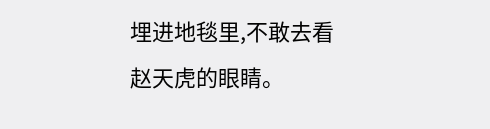埋进地毯里,不敢去看赵天虎的眼睛。